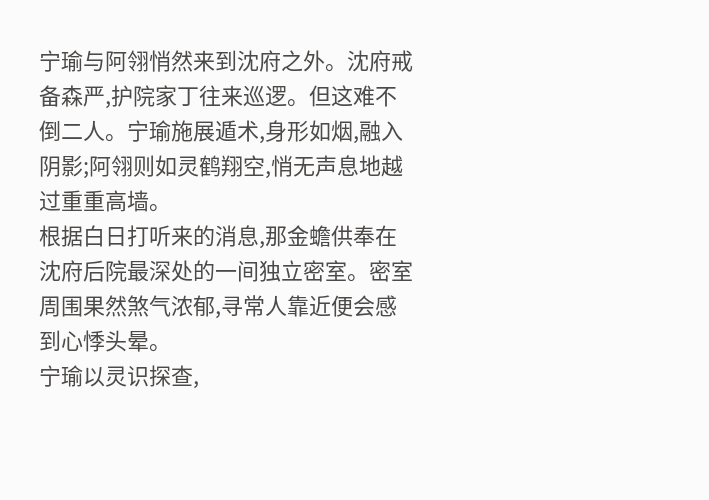宁瑜与阿翎悄然来到沈府之外。沈府戒备森严,护院家丁往来巡逻。但这难不倒二人。宁瑜施展遁术,身形如烟,融入阴影;阿翎则如灵鹤翔空,悄无声息地越过重重高墙。
根据白日打听来的消息,那金蟾供奉在沈府后院最深处的一间独立密室。密室周围果然煞气浓郁,寻常人靠近便会感到心悸头晕。
宁瑜以灵识探查,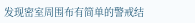发现密室周围布有简单的警戒结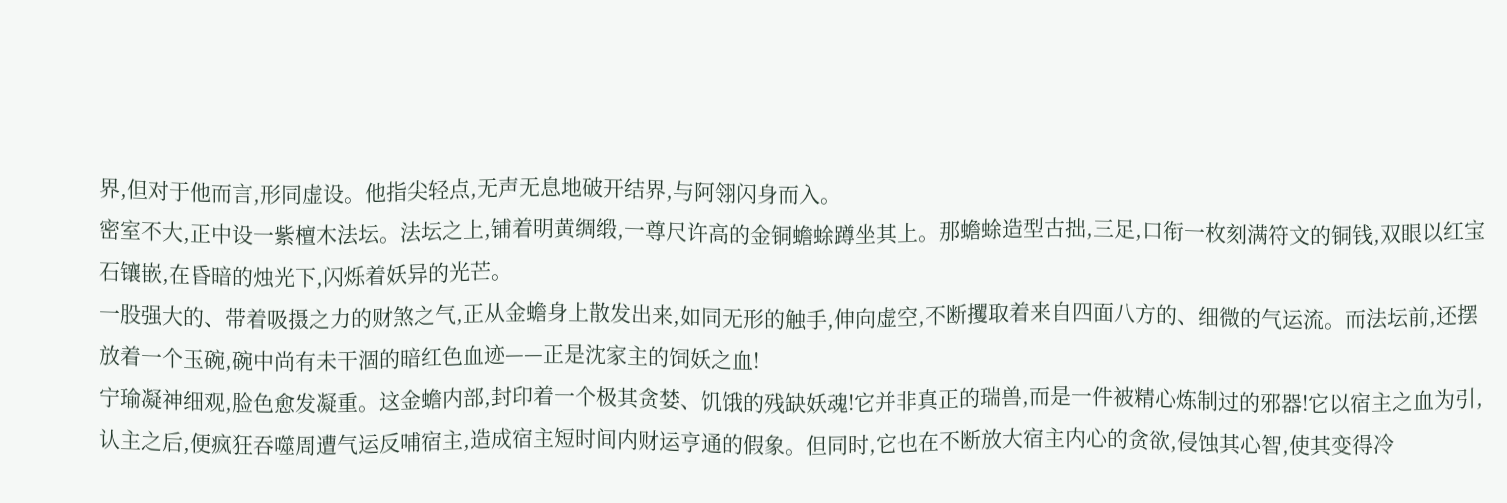界,但对于他而言,形同虚设。他指尖轻点,无声无息地破开结界,与阿翎闪身而入。
密室不大,正中设一紫檀木法坛。法坛之上,铺着明黄绸缎,一尊尺许高的金铜蟾蜍蹲坐其上。那蟾蜍造型古拙,三足,口衔一枚刻满符文的铜钱,双眼以红宝石镶嵌,在昏暗的烛光下,闪烁着妖异的光芒。
一股强大的、带着吸摄之力的财煞之气,正从金蟾身上散发出来,如同无形的触手,伸向虚空,不断攫取着来自四面八方的、细微的气运流。而法坛前,还摆放着一个玉碗,碗中尚有未干涸的暗红色血迹——正是沈家主的饲妖之血!
宁瑜凝神细观,脸色愈发凝重。这金蟾内部,封印着一个极其贪婪、饥饿的残缺妖魂!它并非真正的瑞兽,而是一件被精心炼制过的邪器!它以宿主之血为引,认主之后,便疯狂吞噬周遭气运反哺宿主,造成宿主短时间内财运亨通的假象。但同时,它也在不断放大宿主内心的贪欲,侵蚀其心智,使其变得冷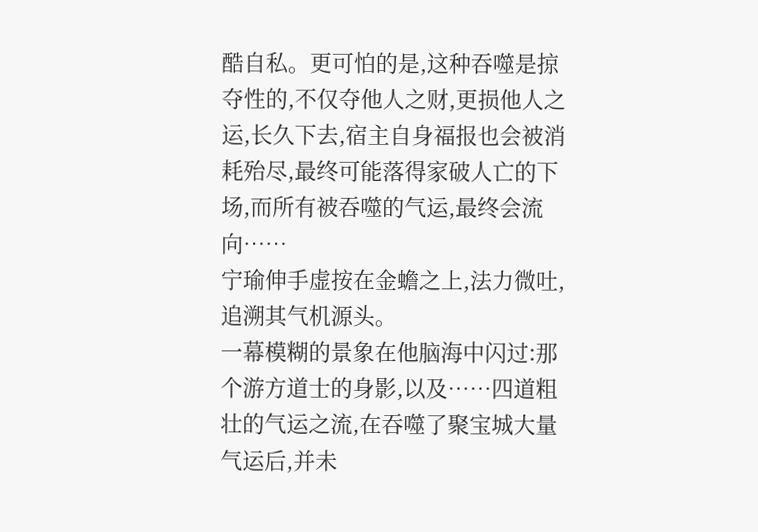酷自私。更可怕的是,这种吞噬是掠夺性的,不仅夺他人之财,更损他人之运,长久下去,宿主自身福报也会被消耗殆尽,最终可能落得家破人亡的下场,而所有被吞噬的气运,最终会流向……
宁瑜伸手虚按在金蟾之上,法力微吐,追溯其气机源头。
一幕模糊的景象在他脑海中闪过:那个游方道士的身影,以及……四道粗壮的气运之流,在吞噬了聚宝城大量气运后,并未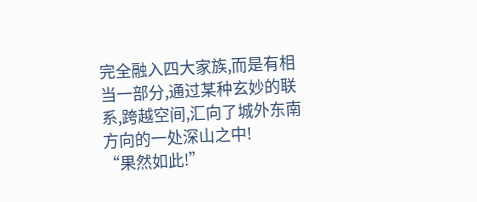完全融入四大家族,而是有相当一部分,通过某种玄妙的联系,跨越空间,汇向了城外东南方向的一处深山之中!
“果然如此!”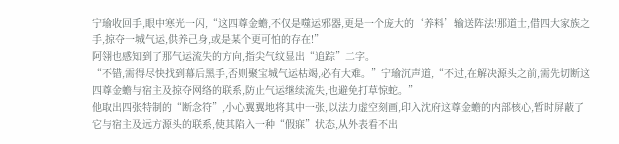宁瑜收回手,眼中寒光一闪,“这四尊金蟾,不仅是噬运邪器,更是一个庞大的‘养料’输送阵法!那道士,借四大家族之手,掠夺一城气运,供养己身,或是某个更可怕的存在!”
阿翎也感知到了那气运流失的方向,指尖气纹显出“追踪”二字。
“不错,需得尽快找到幕后黑手,否则聚宝城气运枯竭,必有大难。”宁瑜沉声道,“不过,在解决源头之前,需先切断这四尊金蟾与宿主及掠夺网络的联系,防止气运继续流失,也避免打草惊蛇。”
他取出四张特制的“断念符”,小心翼翼地将其中一张,以法力虚空刻画,印入沈府这尊金蟾的内部核心,暂时屏蔽了它与宿主及远方源头的联系,使其陷入一种“假寐”状态,从外表看不出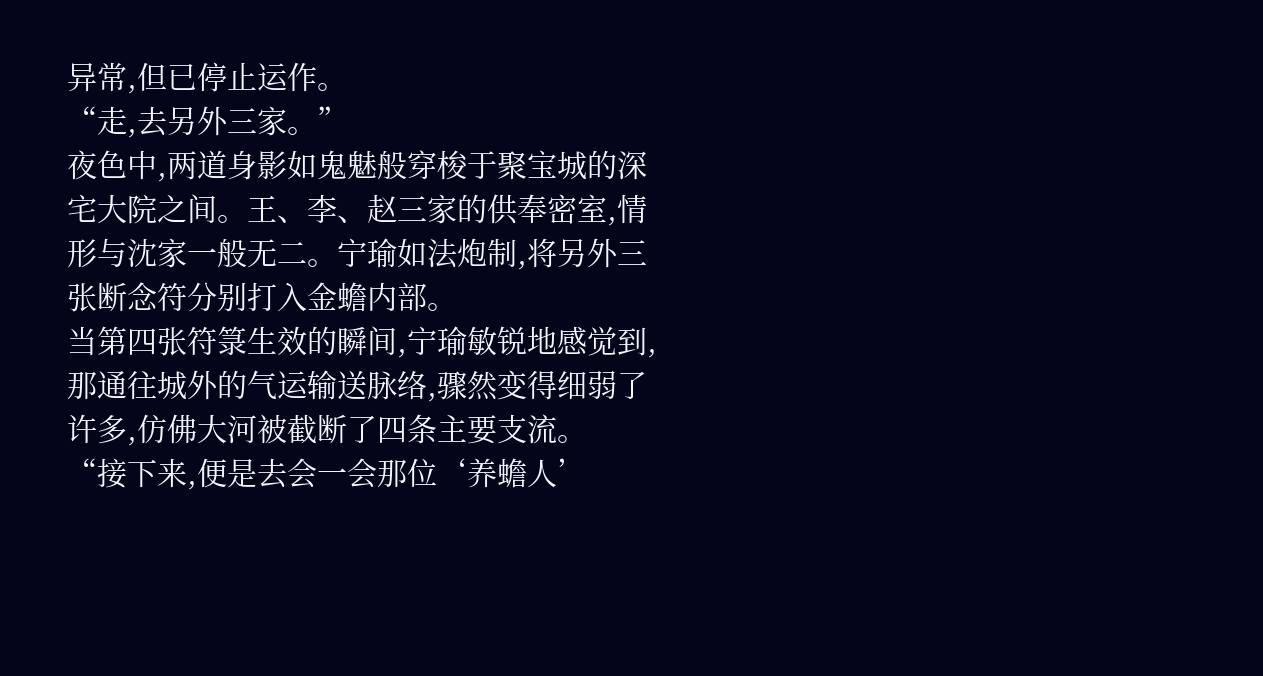异常,但已停止运作。
“走,去另外三家。”
夜色中,两道身影如鬼魅般穿梭于聚宝城的深宅大院之间。王、李、赵三家的供奉密室,情形与沈家一般无二。宁瑜如法炮制,将另外三张断念符分别打入金蟾内部。
当第四张符箓生效的瞬间,宁瑜敏锐地感觉到,那通往城外的气运输送脉络,骤然变得细弱了许多,仿佛大河被截断了四条主要支流。
“接下来,便是去会一会那位‘养蟾人’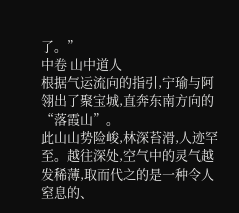了。”
中卷 山中道人
根据气运流向的指引,宁瑜与阿翎出了聚宝城,直奔东南方向的“落霞山”。
此山山势险峻,林深苔滑,人迹罕至。越往深处,空气中的灵气越发稀薄,取而代之的是一种令人窒息的、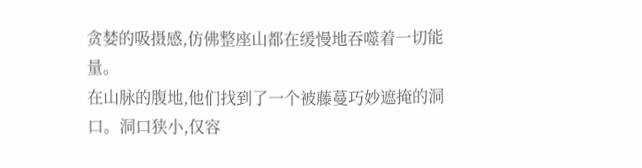贪婪的吸摄感,仿佛整座山都在缓慢地吞噬着一切能量。
在山脉的腹地,他们找到了一个被藤蔓巧妙遮掩的洞口。洞口狭小,仅容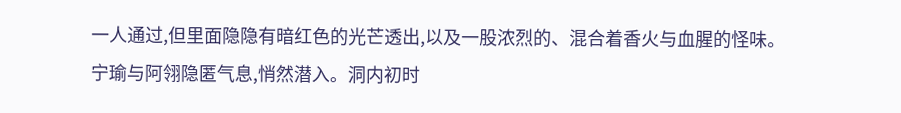一人通过,但里面隐隐有暗红色的光芒透出,以及一股浓烈的、混合着香火与血腥的怪味。
宁瑜与阿翎隐匿气息,悄然潜入。洞内初时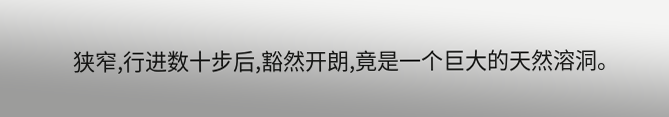狭窄,行进数十步后,豁然开朗,竟是一个巨大的天然溶洞。